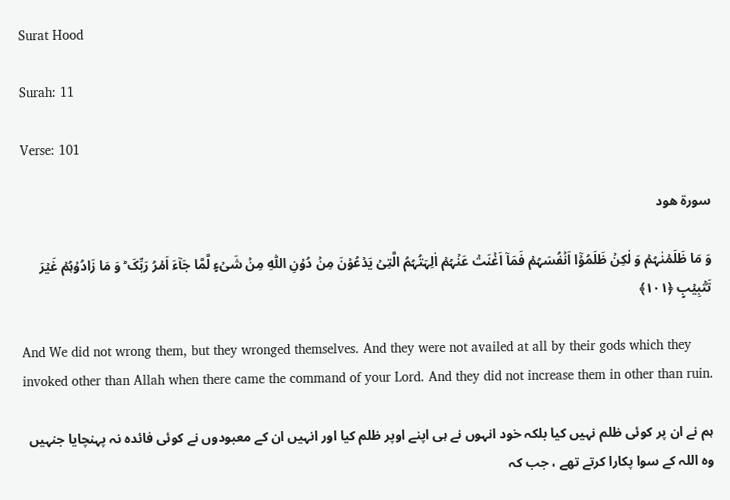Surat Hood

Surah: 11

Verse: 101

سورة هود

وَ مَا ظَلَمۡنٰہُمۡ وَ لٰکِنۡ ظَلَمُوۡۤا اَنۡفُسَہُمۡ فَمَاۤ اَغۡنَتۡ عَنۡہُمۡ اٰلِہَتُہُمُ الَّتِیۡ یَدۡعُوۡنَ مِنۡ دُوۡنِ اللّٰہِ مِنۡ شَیۡءٍ لَّمَّا جَآءَ اَمۡرُ رَبِّکَ ؕ وَ مَا زَادُوۡہُمۡ غَیۡرَ تَتۡبِیۡبٍ ﴿۱۰۱﴾

And We did not wrong them, but they wronged themselves. And they were not availed at all by their gods which they invoked other than Allah when there came the command of your Lord. And they did not increase them in other than ruin.

ہم نے ان پر کوئی ظلم نہیں کیا بلکہ خود انہوں نے ہی اپنے اوپر ظلم کیا اور انہیں ان کے معبودوں نے کوئی فائدہ نہ پہنچایا جنہیں وہ اللہ کے سوا پکارا کرتے تھے ، جب کہ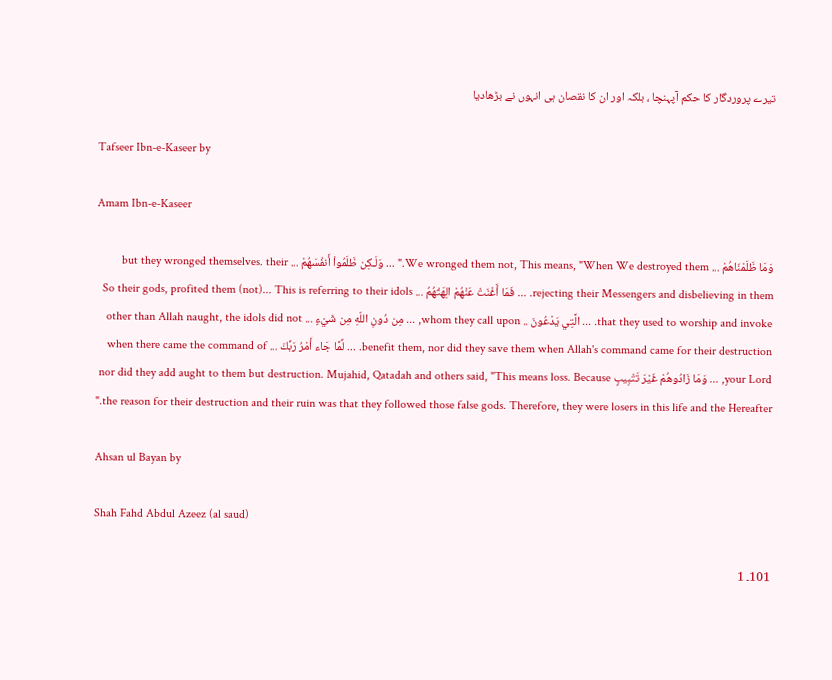تیرے پروردگار کا حکم آپہنچا ، بلکہ اور ان کا نقصان ہی انہوں نے بڑھادیا

Tafseer Ibn-e-Kaseer by

Amam Ibn-e-Kaseer

وَمَا ظَلَمْنَاهُمْ ... We wronged them not, This means, "When We destroyed them." ... وَلَـكِن ظَلَمُواْ أَنفُسَهُمْ ... but they wronged themselves. their rejecting their Messengers and disbelieving in them. ... فَمَا أَغْنَتْ عَنْهُمْ الِهَتُهُمُ ... So their gods, profited them (not)... This is referring to their idols that they used to worship and invoke. ... الَّتِي يَدْعُونَ .. whom they call upon, ... مِن دُونِ اللّهِ مِن شَيْءٍ ... other than Allah naught, the idols did not benefit them, nor did they save them when Allah's command came for their destruction. ... لِّمَّا جَاء أَمْرُ رَبِّكَ ... when there came the command of your Lord, ... وَمَا زَادُوهُمْ غَيْرَ تَتْبِيبٍ nor did they add aught to them but destruction. Mujahid, Qatadah and others said, "This means loss. Because the reason for their destruction and their ruin was that they followed those false gods. Therefore, they were losers in this life and the Hereafter."

Ahsan ul Bayan by

Shah Fahd Abdul Azeez (al saud)

101۔ 1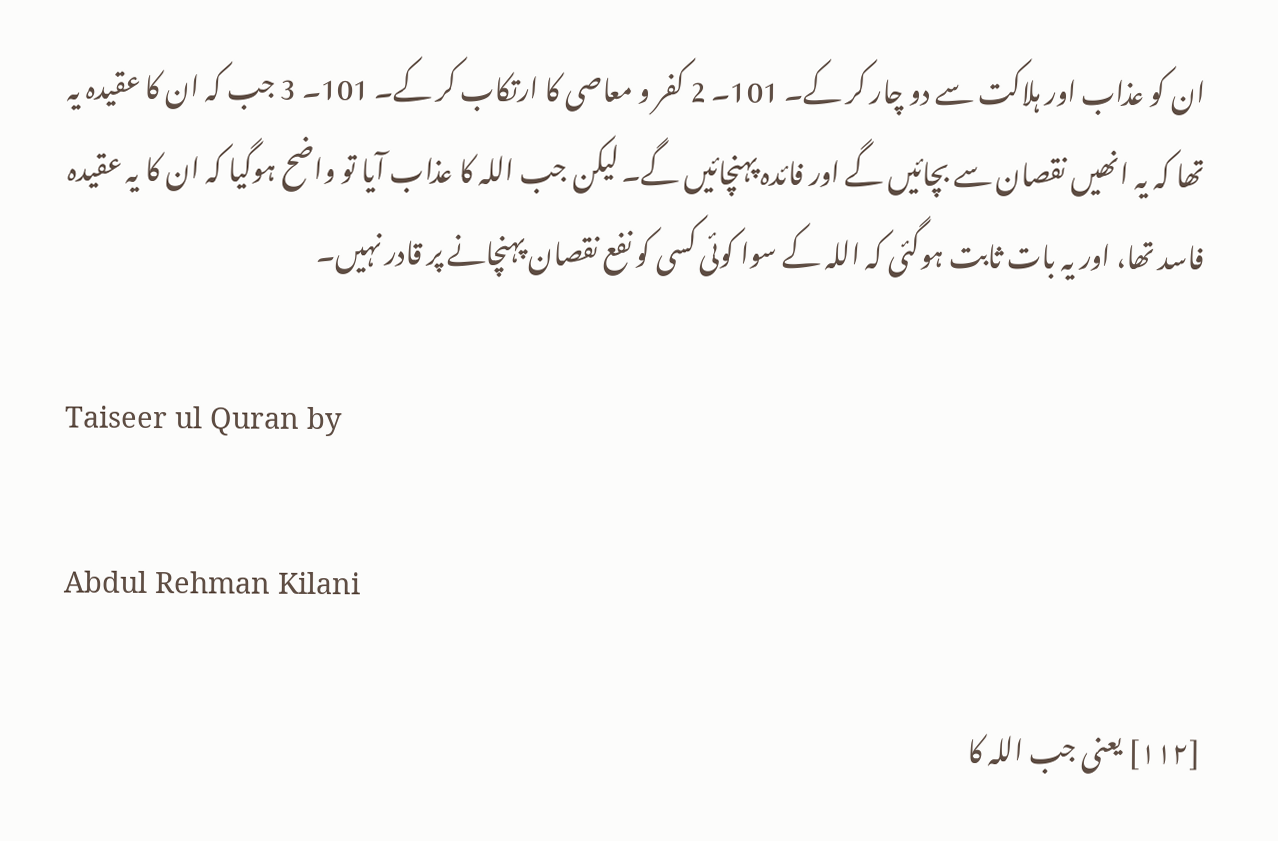ان کو عذاب اور ہلاکت سے دو چار کر کے۔ 101۔ 2 کفر و معاصی کا ارتکاب کر کے۔ 101۔ 3 جب کہ ان کا عقیدہ یہ تھا کہ یہ انھیں نقصان سے بچائیں گے اور فائدہ پہنچائیں گے۔ لیکن جب اللہ کا عذاب آیا تو واضح ہوگیا کہ ان کا یہ عقیدہ فاسد تھا، اور یہ بات ثابت ہوگئی کہ اللہ کے سوا کوئی کسی کو نفع نقصان پہنچانے پر قادر نہیں۔

Taiseer ul Quran by

Abdul Rehman Kilani

[١١٢] یعنی جب اللہ کا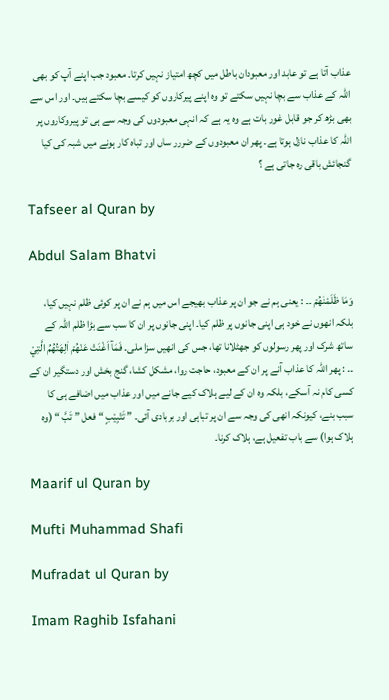عذاب آتا ہے تو عابد اور معبودان باطل میں کچھ امتیاز نہیں کرتا۔ معبود جب اپنے آپ کو بھی اللہ کے عذاب سے بچا نہیں سکتے تو وہ اپنے پیرکاروں کو کیسے بچا سکتے ہیں۔ اور اس سے بھی بڑھ کر جو قابل غور بات ہے وہ یہ ہے کہ انہی معبودوں کی وجہ سے ہی تو پیروکاروں پر اللہ کا عذاب نازل ہوتا ہے۔ پھر ان معبودوں کے ضررر ساں اور تباہ کار ہونے میں شبہ کی کیا گنجائش باقی رہ جاتی ہے ؟

Tafseer al Quran by

Abdul Salam Bhatvi

وَمَا ظَلَمْنٰهُمْ ۔۔ : یعنی ہم نے جو ان پر عذاب بھیجے اس میں ہم نے ان پر کوئی ظلم نہیں کیا، بلکہ انھوں نے خود ہی اپنی جانوں پر ظلم کیا۔ اپنی جانوں پر ان کا سب سے بڑا ظلم اللہ کے ساتھ شرک اور پھر رسولوں کو جھٹلانا تھا، جس کی انھیں سزا ملی۔ فَمَآ اَغْنَتْ عَنْهُمْ اٰلِهَتُهُمُ الَّتِيْ ۔۔ : پھر اللہ کا عذاب آنے پر ان کے معبود، حاجت روا، مشکل کشا، گنج بخش اور دستگیر ان کے کسی کام نہ آسکے، بلکہ وہ ان کے لیے ہلاک کیے جانے میں اور عذاب میں اضافے ہی کا سبب بنے، کیونکہ انھی کی وجہ سے ان پر تباہی اور بربادی آئی۔ ” تَتْبِيْبٍ “ فعل ” تَبَّ “ (وہ ہلاک ہوا) سے باب تفعیل ہے، ہلاک کرنا۔

Maarif ul Quran by

Mufti Muhammad Shafi

Mufradat ul Quran by

Imam Raghib Isfahani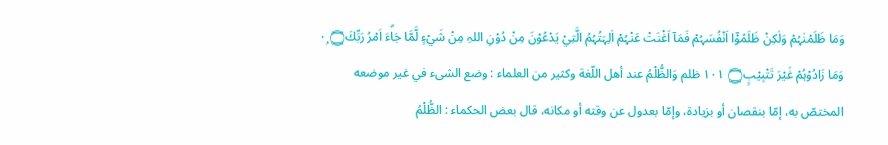وَمَا ظَلَمْنٰہُمْ وَلٰكِنْ ظَلَمُوْٓا اَنْفُسَہُمْ فَمَآ اَغْنَتْ عَنْہُمْ اٰلِہَتُہُمُ الَّتِيْ يَدْعُوْنَ مِنْ دُوْنِ اللہِ مِنْ شَيْءٍ لَّمَّا جَاۗءَ اَمْرُ رَبِّكَ۝ ٠ۭ وَمَا زَادُوْہُمْ غَيْرَ تَتْبِيْبٍ۝ ١٠١ ظلم وَالظُّلْمُ عند أهل اللّغة وكثير من العلماء : وضع الشیء في غير موضعه المختصّ به، إمّا بنقصان أو بزیادة، وإمّا بعدول عن وقته أو مکانه، قال بعض الحکماء : الظُّلْمُ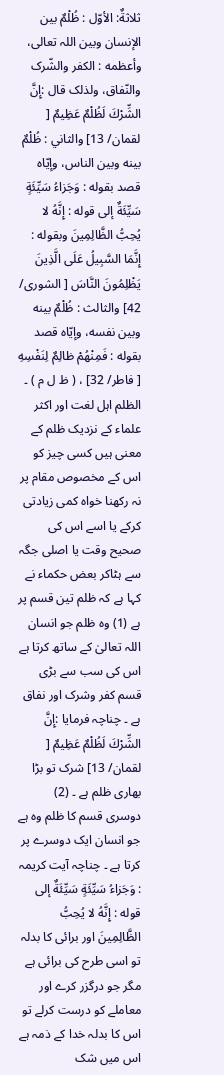ثلاثةٌ: الأوّل : ظُلْمٌ بين الإنسان وبین اللہ تعالی، وأعظمه : الکفر والشّرک والنّفاق، ولذلک قال :إِنَّ الشِّرْكَ لَظُلْمٌ عَظِيمٌ [ لقمان/ 13] والثاني : ظُلْمٌ بينه وبین الناس، وإيّاه قصد بقوله : وَجَزاءُ سَيِّئَةٍ سَيِّئَةٌ إلى قوله : إِنَّهُ لا يُحِبُّ الظَّالِمِينَ وبقوله : إِنَّمَا السَّبِيلُ عَلَى الَّذِينَ يَظْلِمُونَ النَّاسَ [ الشوری/ 42] والثالث : ظُلْمٌ بينه وبین نفسه، وإيّاه قصد بقوله : فَمِنْهُمْ ظالِمٌ لِنَفْسِهِ [ فاطر/ 32] ، ( ظ ل م ) ۔ الظلم اہل لغت اور اکثر علماء کے نزدیک ظلم کے معنی ہیں کسی چیز کو اس کے مخصوص مقام پر نہ رکھنا خواہ کمی زیادتی کرکے یا اسے اس کی صحیح وقت یا اصلی جگہ سے ہٹاکر بعض حکماء نے کہا ہے کہ ظلم تین قسم پر ہے (1) وہ ظلم جو انسان اللہ تعالیٰ کے ساتھ کرتا ہے اس کی سب سے بڑی قسم کفر وشرک اور نفاق ہے ۔ چناچہ فرمایا :إِنَّ الشِّرْكَ لَظُلْمٌ عَظِيمٌ [ لقمان/ 13] شرک تو بڑا بھاری ظلم ہے ۔ (2) دوسری قسم کا ظلم وہ ہے جو انسان ایک دوسرے پر کرتا ہے ۔ چناچہ آیت کریمہ : وَجَزاءُ سَيِّئَةٍ سَيِّئَةٌ إلى قوله : إِنَّهُ لا يُحِبُّ الظَّالِمِينَ اور برائی کا بدلہ تو اسی طرح کی برائی ہے مگر جو درگزر کرے اور معاملے کو درست کرلے تو اس کا بدلہ خدا کے ذمہ ہے اس میں شک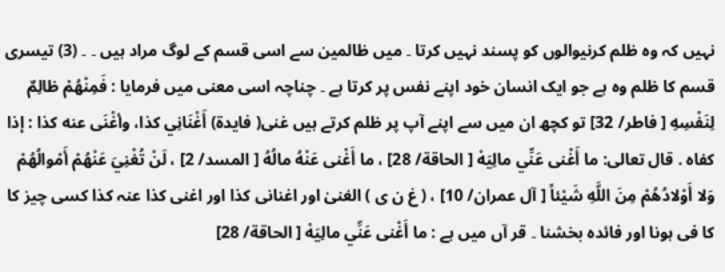نہیں کہ وہ ظلم کرنیوالوں کو پسند نہیں کرتا ۔ میں ظالمین سے اسی قسم کے لوگ مراد ہیں ۔ ۔ (3) تیسری قسم کا ظلم وہ ہے جو ایک انسان خود اپنے نفس پر کرتا ہے ۔ چناچہ اسی معنی میں فرمایا : فَمِنْهُمْ ظالِمٌ لِنَفْسِهِ [ فاطر/ 32] تو کچھ ان میں سے اپنے آپ پر ظلم کرتے ہیں غنی( فایدة) أَغْنَانِي كذا، وأغْنَى عنه كذا : إذا کفاه . قال تعالی: ما أَغْنى عَنِّي مالِيَهْ [ الحاقة/ 28] ، ما أَغْنى عَنْهُ مالُهُ [ المسد/ 2] ، لَنْ تُغْنِيَ عَنْهُمْ أَمْوالُهُمْ وَلا أَوْلادُهُمْ مِنَ اللَّهِ شَيْئاً [ آل عمران/ 10] ، ( غ ن ی ) الغنیٰ اور اغنانی کذا اور اغنی کذا عنہ کذا کسی چیز کا کا فی ہونا اور فائدہ بخشنا ۔ قر آں میں ہے : ما أَغْنى عَنِّي مالِيَهْ [ الحاقة/ 28]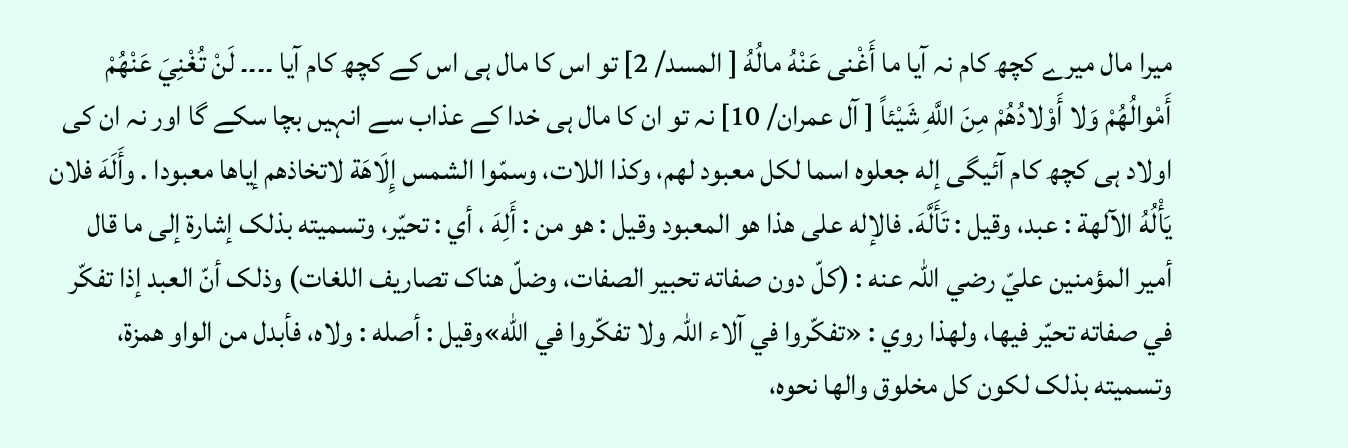میرا مال میرے کچھ کام نہ آیا ما أَغْنى عَنْهُ مالُهُ [ المسد/ 2] تو اس کا مال ہی اس کے کچھ کام آیا ۔۔۔۔ لَنْ تُغْنِيَ عَنْهُمْ أَمْوالُهُمْ وَلا أَوْلادُهُمْ مِنَ اللَّهِ شَيْئاً [ آل عمران/ 10] نہ تو ان کا مال ہی خدا کے عذاب سے انہیں بچا سکے گا اور نہ ان کی اولاد ہی کچھ کام آئیگی إله جعلوه اسما لکل معبود لهم، وکذا اللات، وسمّوا الشمس إِلَاهَة لاتخاذهم إياها معبودا . وأَلَهَ فلان يَأْلُهُ الآلهة : عبد، وقیل : تَأَلَّهَ. فالإله علی هذا هو المعبود وقیل : هو من : أَلِهَ ، أي : تحيّر، وتسمیته بذلک إشارة إلى ما قال أمير المؤمنین عليّ رضي اللہ عنه : (كلّ دون صفاته تحبیر الصفات، وضلّ هناک تصاریف اللغات) وذلک أنّ العبد إذا تفكّر في صفاته تحيّر فيها، ولهذا روي : «تفكّروا في آلاء اللہ ولا تفكّروا في الله»وقیل : أصله : ولاه، فأبدل من الواو همزة، وتسمیته بذلک لکون کل مخلوق والها نحوه،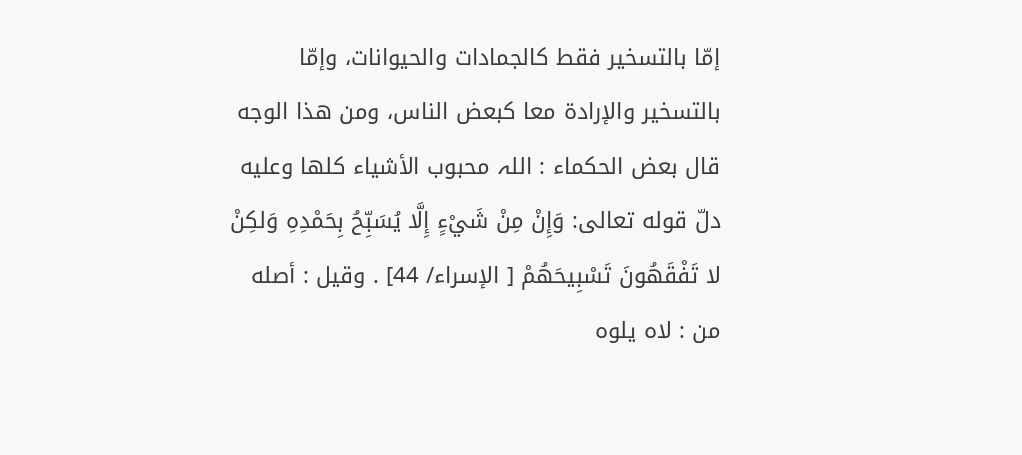إمّا بالتسخیر فقط کالجمادات والحیوانات، وإمّا بالتسخیر والإرادة معا کبعض الناس، ومن هذا الوجه قال بعض الحکماء : اللہ محبوب الأشياء کلها وعليه دلّ قوله تعالی: وَإِنْ مِنْ شَيْءٍ إِلَّا يُسَبِّحُ بِحَمْدِهِ وَلكِنْ لا تَفْقَهُونَ تَسْبِيحَهُمْ [ الإسراء/ 44] . وقیل : أصله من : لاه يلوه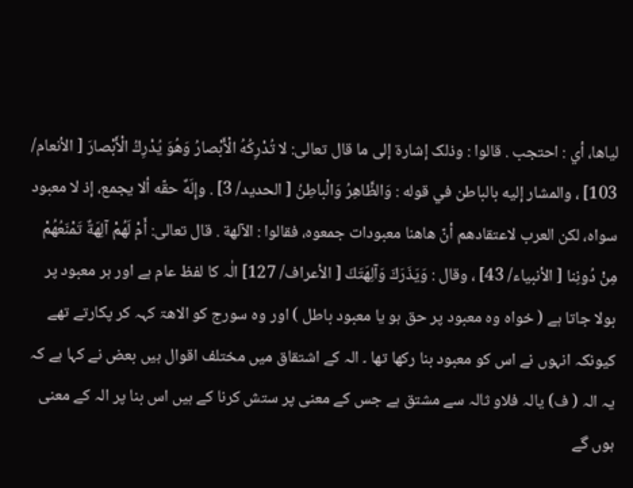لياها، أي : احتجب . قالوا : وذلک إشارة إلى ما قال تعالی: لا تُدْرِكُهُ الْأَبْصارُ وَهُوَ يُدْرِكُ الْأَبْصارَ [ الأنعام/ 103] ، والمشار إليه بالباطن في قوله : وَالظَّاهِرُ وَالْباطِنُ [ الحدید/ 3] . وإِلَهٌ حقّه ألا يجمع، إذ لا معبود سواه، لکن العرب لاعتقادهم أنّ هاهنا معبودات جمعوه، فقالوا : الآلهة . قال تعالی: أَمْ لَهُمْ آلِهَةٌ تَمْنَعُهُمْ مِنْ دُونِنا [ الأنبیاء/ 43] ، وقال : وَيَذَرَكَ وَآلِهَتَكَ [ الأعراف/ 127] الٰہ کا لفظ عام ہے اور ہر معبود پر بولا جاتا ہے ( خواہ وہ معبود پر حق ہو یا معبود باطل ) اور وہ سورج کو الاھۃ کہہ کر پکارتے تھے کیونکہ انہوں نے اس کو معبود بنا رکھا تھا ۔ الہ کے اشتقاق میں مختلف اقوال ہیں بعض نے کہا ہے کہ یہ الہ ( ف) یالہ فلاو ثالہ سے مشتق ہے جس کے معنی پر ستش کرنا کے ہیں اس بنا پر الہ کے معنی ہوں گے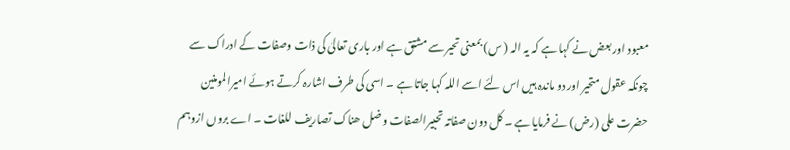معبود اور بعض نے کہا ہے کہ یہ الہ ( س) بمعنی تحیر سے مشتق ہے اور باری تعالیٰ کی ذات وصفات کے ادراک سے چونکہ عقول متحیر اور دو ماندہ ہیں اس لئے اسے اللہ کہا جاتا ہے ۔ اسی کی طرف اشارہ کرتے ہوئے امیرالمومنین حضرت علی (رض) نے فرمایا ہے ۔ کل دون صفاتہ تحبیرالصفات وضل ھناک تصاریف للغات ۔ اے بروں ازوہم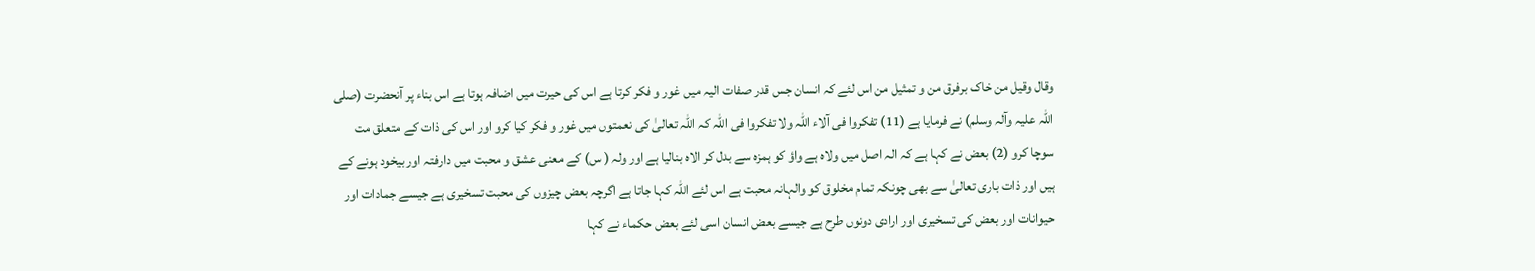وقال وقیل من خاک برفرق من و تمثیل من اس لئے کہ انسان جس قدر صفات الیہ میں غور و فکر کرتا ہے اس کی حیرت میں اضافہ ہوتا ہے اس بناء پر آنحضرت (صلی اللہ علیہ وآلہ وسلم) نے فرمایا ہے (11) تفکروا فی آلاء اللہ ولا تفکروا فی اللہ کہ اللہ تعالیٰ کی نعمتوں میں غور و فکر کیا کرو اور اس کی ذات کے متعلق مت سوچا کرو (2) بعض نے کہا ہے کہ الہ اصل میں ولاہ ہے واؤ کو ہمزہ سے بدل کر الاہ بنالیا ہے اور ولہ ( س) کے معنی عشق و محبت میں دارفتہ اور بیخود ہونے کے ہیں اور ذات باری تعالیٰ سے بھی چونکہ تمام مخلوق کو والہانہ محبت ہے اس لئے اللہ کہا جاتا ہے اگرچہ بعض چیزوں کی محبت تسخیری ہے جیسے جمادات اور حیوانات اور بعض کی تسخیری اور ارادی دونوں طرح ہے جیسے بعض انسان اسی لئے بعض حکماء نے کہا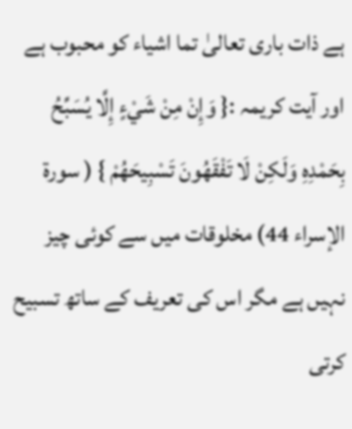ہے ذات باری تعالیٰ تما اشیاء کو محبوب ہے اور آیت کریمہ :{ وَإِنْ مِنْ شَيْءٍ إِلَّا يُسَبِّحُ بِحَمْدِهِ وَلَكِنْ لَا تَفْقَهُونَ تَسْبِيحَهُمْ } ( سورة الإسراء 44) مخلوقات میں سے کوئی چیز نہیں ہے مگر اس کی تعریف کے ساتھ تسبیح کرتی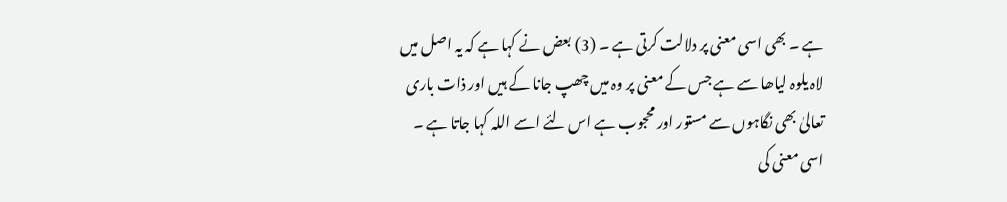ہے ۔ بھی اسی معنی پر دلالت کرتی ہے ۔ (3) بعض نے کہا ہے کہ یہ اصل میں لاہ یلوہ لیاھا سے ہے جس کے معنی پر وہ میں چھپ جانا کے ہیں اور ذات باری تعالیٰ بھی نگاہوں سے مستور اور محجوب ہے اس لئے اسے اللہ کہا جاتا ہے ۔ اسی معنی کی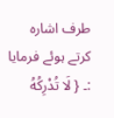طرف اشارہ کرتے ہوئے فرمایا :۔ { لَا تُدْرِكُهُ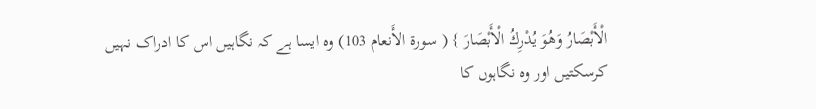الْأَبْصَارُ وَهُوَ يُدْرِكُ الْأَبْصَارَ } ( سورة الأَنعام 103) وہ ایسا ہے کہ نگاہیں اس کا ادراک نہیں کرسکتیں اور وہ نگاہوں کا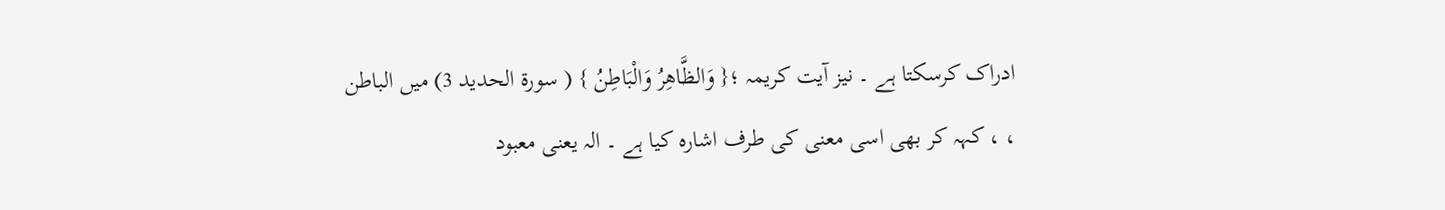ادراک کرسکتا ہے ۔ نیز آیت کریمہ ؛{ وَالظَّاهِرُ وَالْبَاطِنُ } ( سورة الحدید 3) میں الباطن ، ، کہہ کر بھی اسی معنی کی طرف اشارہ کیا ہے ۔ الہ یعنی معبود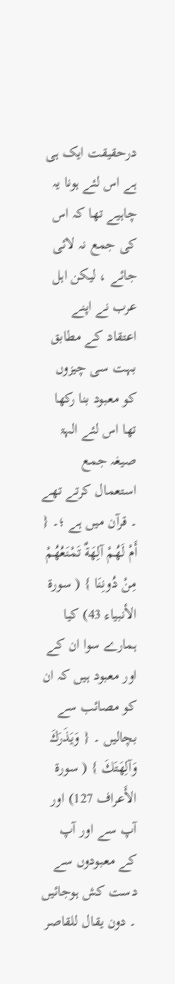درحقیقت ایک ہی ہے اس لئے ہونا یہ چاہیے تھا کہ اس کی جمع نہ لائی جائے ، لیکن اہل عرب نے اپنے اعتقاد کے مطابق بہت سی چیزوں کو معبود بنا رکھا تھا اس لئے الہۃ صیغہ جمع استعمال کرتے تھے ۔ قرآن میں ہے ؛۔ { أَمْ لَهُمْ آلِهَةٌ تَمْنَعُهُمْ مِنْ دُونِنَا } ( سورة الأنبیاء 43) کیا ہمارے سوا ان کے اور معبود ہیں کہ ان کو مصائب سے بچالیں ۔ { وَيَذَرَكَ وَآلِهَتَكَ } ( سورة الأَعراف 127) اور آپ سے اور آپ کے معبودوں سے دست کش ہوجائیں ۔ دون يقال للقاصر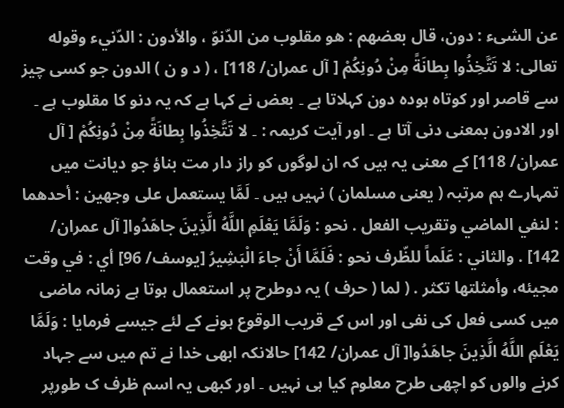عن الشیء : دون، قال بعضهم : هو مقلوب من الدّنوّ ، والأدون : الدّنيء وقوله تعالی: لا تَتَّخِذُوا بِطانَةً مِنْ دُونِكُمْ [ آل عمران/ 118] ، ( د و ن ) الدون جو کسی چیز سے قاصر اور کوتاہ ہودہ دون کہلاتا ہے ۔ بعض نے کہا ہے کہ یہ دنو کا مقلوب ہے ۔ اور الادون بمعنی دنی آتا ہے ۔ اور آیت کریمہ : ۔ لا تَتَّخِذُوا بِطانَةً مِنْ دُونِكُمْ [ آل عمران/ 118] کے معنی یہ ہیں کہ ان لوگوں کو راز دار مت بناؤ جو دیانت میں تمہارے ہم مرتبہ ( یعنی مسلمان ) نہیں ہیں ۔ لَمَّا يستعمل علی وجهين : أحدهما : لنفي الماضي وتقریب الفعل . نحو : وَلَمَّا يَعْلَمِ اللَّهُ الَّذِينَ جاهَدُوا[ آل عمران/ 142] . والثاني : عَلَماً للظّرف نحو : فَلَمَّا أَنْ جاءَ الْبَشِيرُ [يوسف/ 96] أي : في وقت مجيئه، وأمثلتها تکثر . ( لما ( حرف ) یہ دوطرح پر استعمال ہوتا ہے زمانہ ماضی میں کسی فعل کی نفی اور اس کے قریب الوقوع ہونے کے لئے جیسے فرمایا : وَلَمَّا يَعْلَمِ اللَّهُ الَّذِينَ جاهَدُوا[ آل عمران/ 142] حالانکہ ابھی خدا نے تم میں سے جہاد کرنے والوں کو اچھی طرح معلوم کیا ہی نہیں ۔ اور کبھی یہ اسم ظرف ک طورپر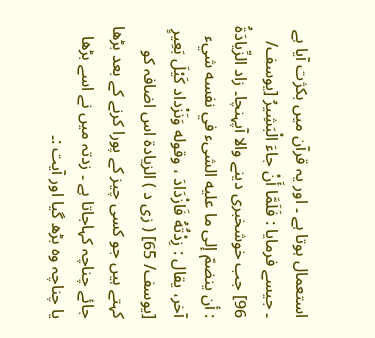استعمال ہوتا ہے ۔ اور یہ قرآن میں بکژت آیا ہے ۔ جیسے فرمایا : فَلَمَّا أَنْ جاءَ الْبَشِيرُ [يوسف/ 96] جب خوشخبری دینے والا آپہنچا۔ زاد الزِّيادَةُ : أن ينضمّ إلى ما عليه الشیء في نفسه شيء آخر، يقال : زِدْتُهُ فَازْدَادَ ، وقوله وَنَزْداد كَيْلَ بَعِيرٍ [يوسف/ 65] ( زی د ) الزیادۃ اس اضافہ کو کہتے ہیں جو کسی چیز کے پورا کرنے کے بعد بڑھا جائے چناچہ کہاجاتا ہے ۔ زدتہ میں نے اسے بڑھا یا چناچہ وہ بڑھ گیا اور آیت :۔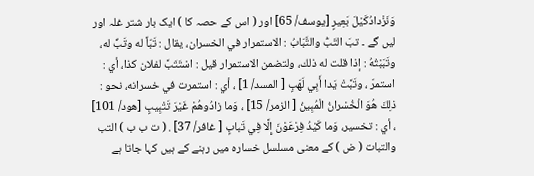وَنَزْدادُكَيْلَ بَعِيرٍ [يوسف/ 65] اور ( اس کے حصہ کا ) ایک بار شتر غلہ اور لیں گے ۔ تبَ التَبُّ والتَّبَابُ : الاستمرار في الخسران، يقال : تَبّاً له وتَبٌّ له، وتَبَبْتُهُ : إذا قلت له ذلك، ولتضمن الاستمرار قيل : اسْتَتَبَّ لفلان کذا، أي : استمرّ ، وتَبَّتْ يَدا أَبِي لَهَبٍ [ المسد/ 1] ، أي : استمرت في خسرانه، نحو : ذلِكَ هُوَ الْخُسْرانُ الْمُبِينُ [ الزمر/ 15] ، وَما زادُوهُمْ غَيْرَ تَتْبِيبٍ [هود/ 101] ، أي : تخسیر، وَما كَيْدُ فِرْعَوْنَ إِلَّا فِي تَبابٍ [ غافر/ 37] . ( ت ب ب ) التب والتبات ( ض ) کے معنی مسلسل خسارہ میں رہنے کے ہیں کہا جاتا ہے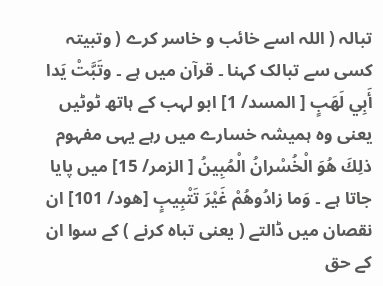تبالہ ( اللہ اسے خائب و خاسر کرے ( وتبیتہ کسی سے تبالک کہنا ۔ قرآن میں ہے ۔ وتَبَّتْ يَدا أَبِي لَهَبٍ [ المسد/ 1] ابو لہب کے ہاتھ ٹوٹیں یعنی وہ ہمیشہ خسارے میں رہے یہی مفہوم ذلِكَ هُوَ الْخُسْرانُ الْمُبِينُ [ الزمر/ 15] میں پایا جاتا ہے ۔ وَما زادُوهُمْ غَيْرَ تَتْبِيبٍ [هود/ 101] ان نقصان میں ڈالتے ( یعنی تباہ کرنے ) کے سوا ان کے حق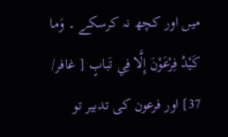میں اور کچھ نہ کرسکے ۔ وَما كَيْدُ فِرْعَوْنَ إِلَّا فِي تَبابٍ [ غافر/ 37] اور فرعون کی تدبیر تو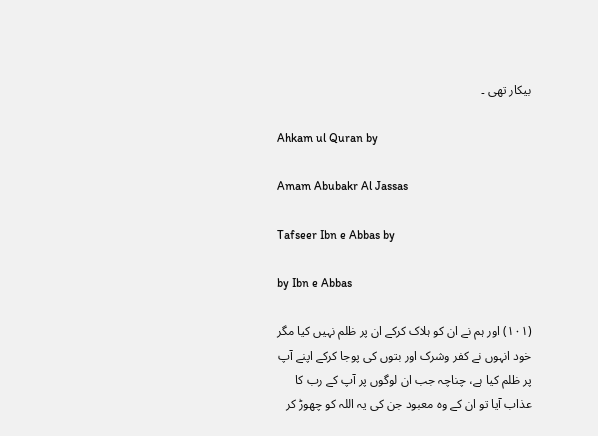بیکار تھی ۔

Ahkam ul Quran by

Amam Abubakr Al Jassas

Tafseer Ibn e Abbas by

by Ibn e Abbas

(١٠١) اور ہم نے ان کو ہلاک کرکے ان پر ظلم نہیں کیا مگر خود انہوں نے کفر وشرک اور بتوں کی پوجا کرکے اپنے آپ پر ظلم کیا ہے، چناچہ جب ان لوگوں پر آپ کے رب کا عذاب آیا تو ان کے وہ معبود جن کی یہ اللہ کو چھوڑ کر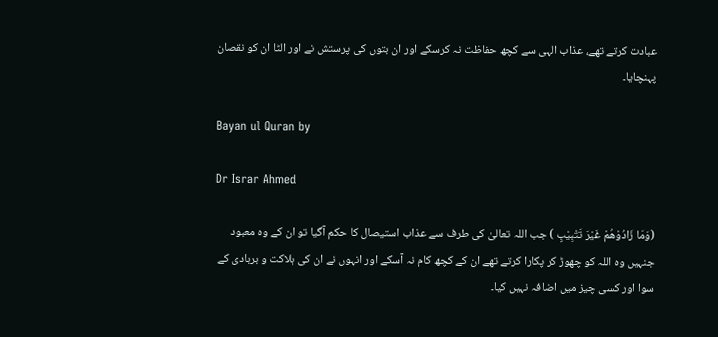عبادت کرتے تھے، عذاب الہی سے کچھ حفاظت نہ کرسکے اور ان بتوں کی پرستش نے اور الٹا ان کو نقصان پہنچایا۔

Bayan ul Quran by

Dr Israr Ahmed

(وَمَا زَادُوْهُمْ غَيْرَ تَتْبِيْبٍ ) جب اللہ تعالیٰ کی طرف سے عذاب استیصال کا حکم آگیا تو ان کے وہ معبود جنہیں وہ اللہ کو چھوڑ کر پکارا کرتے تھے ان کے کچھ کام نہ آسکے اور انہوں نے ان کی ہلاکت و بربادی کے سوا اور کسی چیز میں اضافہ نہیں کیا۔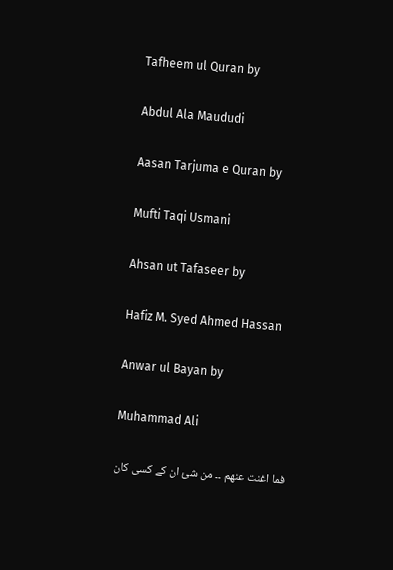Tafheem ul Quran by

Abdul Ala Maududi

Aasan Tarjuma e Quran by

Mufti Taqi Usmani

Ahsan ut Tafaseer by

Hafiz M. Syed Ahmed Hassan

Anwar ul Bayan by

Muhammad Ali

فما اغنت عنھم ۔۔ من شیٔ ان کے کسی کان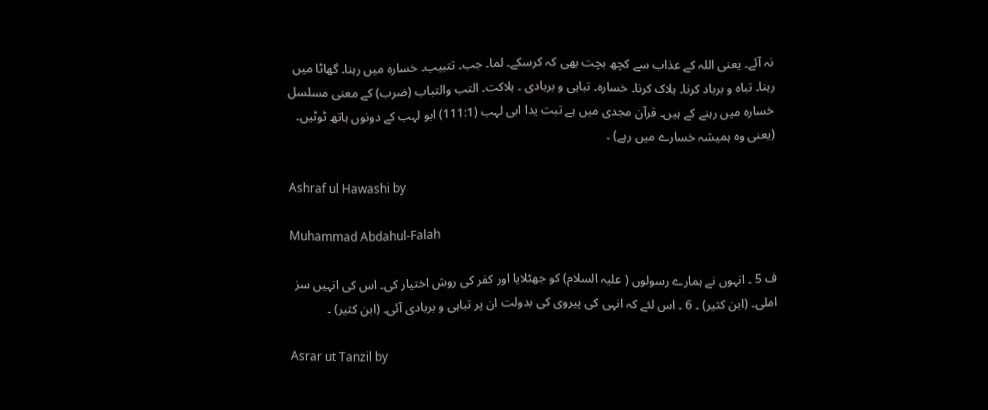نہ آئے۔ یعنی اللہ کے عذاب سے کچھ بچت بھی کہ کرسکے۔ لما۔ جب۔ تتبیب۔ خسارہ میں رہنا۔ گھاٹا میں رہنا۔ تباہ و برباد کرنا۔ ہلاک کرنا۔ خسارہ۔ تباہی و بربادی ۔ ہلاکت۔ التب والتباب (ضرب) کے معنی مسلسل خسارہ میں رہنے کے ہیں۔ قرآن مجدی میں ہے تبت یدا ابی لہب (111:1) ابو لہب کے دونوں ہاتھ ٹوٹیں۔ (یعنی وہ ہمیشہ خسارے میں رہے) ۔

Ashraf ul Hawashi by

Muhammad Abdahul-Falah

ف 5 ۔ انہوں نے ہمارے رسولوں ( علیہ السلام) کو جھٹلایا اور کفر کی روش اختیار کی۔ اس کی انہیں سز املی۔ (ابن کثیر) ۔ 6 ۔ اس لئے کہ انہی کی پیروی کی بدولت ان پر تباہی و بربادی آئی۔ (ابن کثیر) ۔

Asrar ut Tanzil by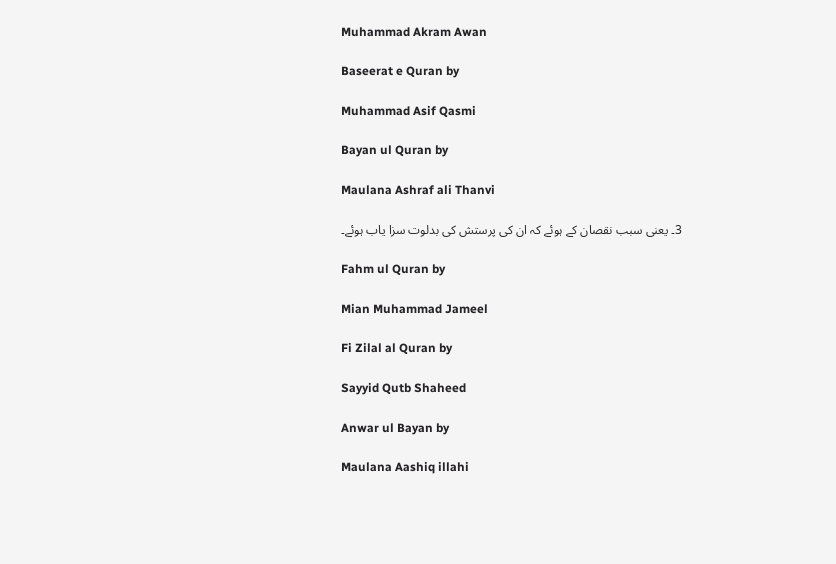Muhammad Akram Awan

Baseerat e Quran by

Muhammad Asif Qasmi

Bayan ul Quran by

Maulana Ashraf ali Thanvi

3۔ یعنی سبب نقصان کے ہوئے کہ ان کی پرستش کی بدلوت سزا یاب ہوئے۔

Fahm ul Quran by

Mian Muhammad Jameel

Fi Zilal al Quran by

Sayyid Qutb Shaheed

Anwar ul Bayan by

Maulana Aashiq illahi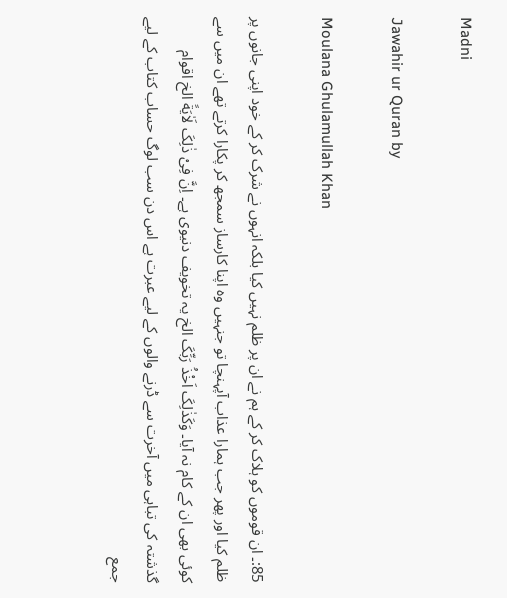Madni

Jawahir ur Quran by

Moulana Ghulamullah Khan

85:۔ ان قوموں کو ہلاک کر کے ہم نے ان پر ظلم نہیں کیا بلکہ انہوں نے شرک کر کے خود اپنی جانوں پر ظلم کیا اور پھر جب ہمارا عذاب آپہنچا تو جنہیں وہ اپنا کارساز سمجھ کر پکارا کرتے تھے ان میں سے کوئی بھی ان کے کام نہ آیا۔ وَکَذٰلِکَ اَخْذُ رَبِّکَ الخ یہ تخویف دنیوی ہے۔ اِنَّ فِیْ ذٰلِکَ لَاٰیَةً الخ اقوام گذشتہ کی تباہی میں آخرت سے ڈرنے والوں کے لیے عبرت ہے اس دن سب لوگ حساب کتاب کے لیے جمع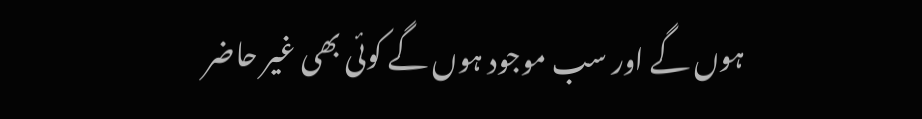ہوں گے اور سب موجود ہوں گے کوئی بھی غیر حاضر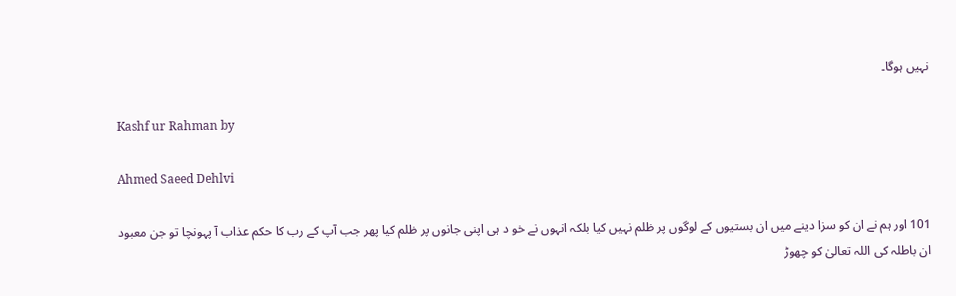نہیں ہوگا۔

Kashf ur Rahman by

Ahmed Saeed Dehlvi

101 اور ہم نے ان کو سزا دینے میں ان بستیوں کے لوگوں پر ظلم نہیں کیا بلکہ انہوں نے خو د ہی اپنی جانوں پر ظلم کیا پھر جب آپ کے رب کا حکم عذاب آ پہونچا تو جن معبود ان باطلہ کی اللہ تعالیٰ کو چھوڑ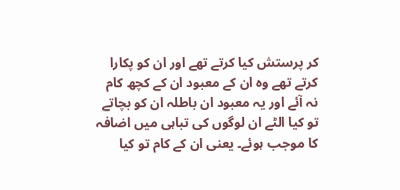کر پرستش کیا کرتے تھے اور ان کو پکارا کرتے تھے وہ ان کے معبود ان کے کچھ کام نہ آئے اور یہ معبود ان باطلہ ان کو بچاتے تو کیا الٹے ان لوگوں کی تباہی میں اضافہ کا موجب ہوئے۔ یعنی ان کے کام تو کیا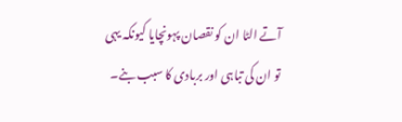آتے الٹا ان کو نقصان پہونچایا کیونکہ یہی تو ان کی تباہی اور بربادی کا سبب بنے۔